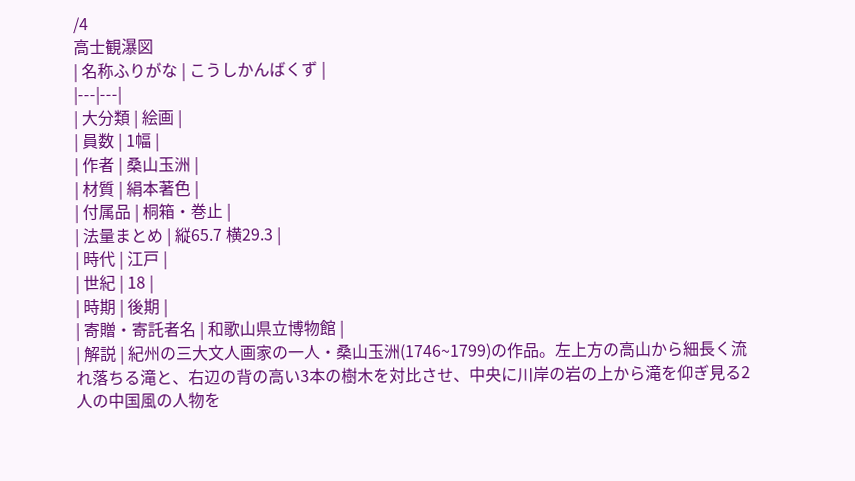/4
高士観瀑図
| 名称ふりがな | こうしかんばくず |
|---|---|
| 大分類 | 絵画 |
| 員数 | 1幅 |
| 作者 | 桑山玉洲 |
| 材質 | 絹本著色 |
| 付属品 | 桐箱・巻止 |
| 法量まとめ | 縦65.7 横29.3 |
| 時代 | 江戸 |
| 世紀 | 18 |
| 時期 | 後期 |
| 寄贈・寄託者名 | 和歌山県立博物館 |
| 解説 | 紀州の三大文人画家の一人・桑山玉洲(1746~1799)の作品。左上方の高山から細長く流れ落ちる滝と、右辺の背の高い3本の樹木を対比させ、中央に川岸の岩の上から滝を仰ぎ見る2人の中国風の人物を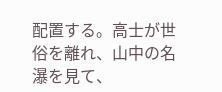配置する。高士が世俗を離れ、山中の名瀑を見て、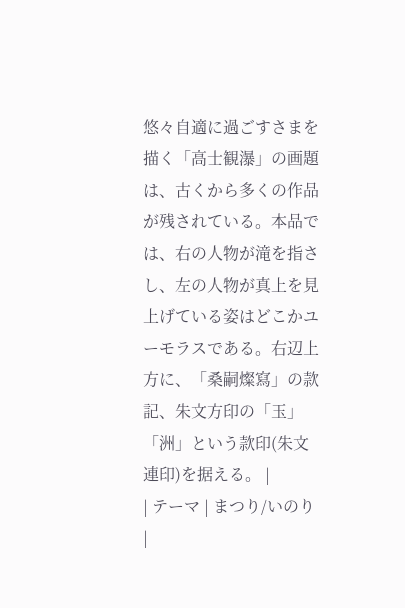悠々自適に過ごすさまを描く「高士観瀑」の画題は、古くから多くの作品が残されている。本品では、右の人物が滝を指さし、左の人物が真上を見上げている姿はどこかユーモラスである。右辺上方に、「桑嗣燦寫」の款記、朱文方印の「玉」「洲」という款印(朱文連印)を据える。 |
| テーマ | まつり/いのり |